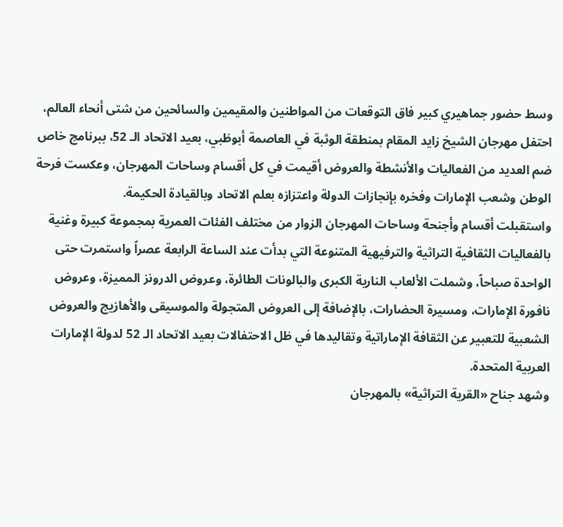وسط حضور جماهيري كبير فاق التوقعات من المواطنين والمقيمين والسائحين من شتى أنحاء العالم، احتفل مهرجان الشيخ زايد المقام بمنطقة الوثبة في العاصمة أبوظبي، بعيد الاتحاد الـ 52، ببرنامج خاص ضم العديد من الفعاليات والأنشطة والعروض أقيمت في كل أقسام وساحات المهرجان، وعكست فرحة الوطن وشعب الإمارات وفخره بإنجازات الدولة واعتزازه بعلم الاتحاد وبالقيادة الحكيمة.
واستقبلت أقسام وأجنحة وساحات المهرجان الزوار من مختلف الفئات العمرية بمجموعة كبيرة وغنية بالفعاليات الثقافية التراثية والترفيهية المتنوعة التي بدأت عند الساعة الرابعة عصراً واستمرت حتى الواحدة صباحاً، وشملت الألعاب النارية الكبرى والبالونات الطائرة، وعروض الدرونز المميزة، وعروض نافورة الإمارات، ومسيرة الحضارات، بالإضافة إلى العروض المتجولة والموسيقى والأهازيج والعروض الشعبية للتعبير عن الثقافة الإماراتية وتقاليدها في ظل الاحتفالات بعيد الاتحاد الـ 52 لدولة الإمارات العربية المتحدة.
وشهد جناح «القرية التراثية» بالمهرجان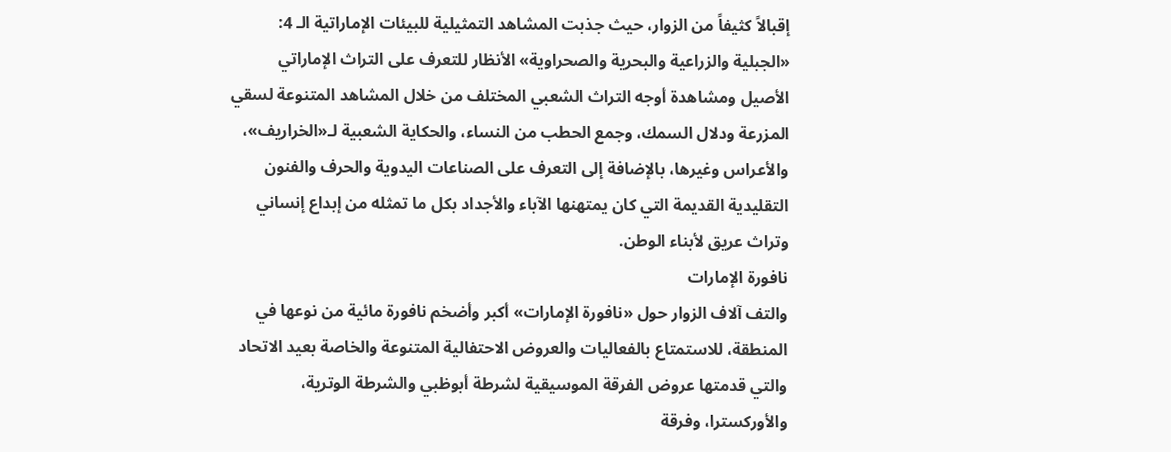إقبالاً كثيفاً من الزوار، حيث جذبت المشاهد التمثيلية للبيئات الإماراتية الـ 4: «الجبلية والزراعية والبحرية والصحراوية» الأنظار للتعرف على التراث الإماراتي الأصيل ومشاهدة أوجه التراث الشعبي المختلف من خلال المشاهد المتنوعة لسقي المزرعة ودلال السمك، وجمع الحطب من النساء، والحكاية الشعبية لـ«الخراريف»، والأعراس وغيرها، بالإضافة إلى التعرف على الصناعات اليدوية والحرف والفنون التقليدية القديمة التي كان يمتهنها الآباء والأجداد بكل ما تمثله من إبداع إنساني وتراث عريق لأبناء الوطن.
نافورة الإمارات
والتف آلاف الزوار حول «نافورة الإمارات» أكبر وأضخم نافورة مائية من نوعها في المنطقة، للاستمتاع بالفعاليات والعروض الاحتفالية المتنوعة والخاصة بعيد الاتحاد والتي قدمتها عروض الفرقة الموسيقية لشرطة أبوظبي والشرطة الوترية، والأوركسترا، وفرقة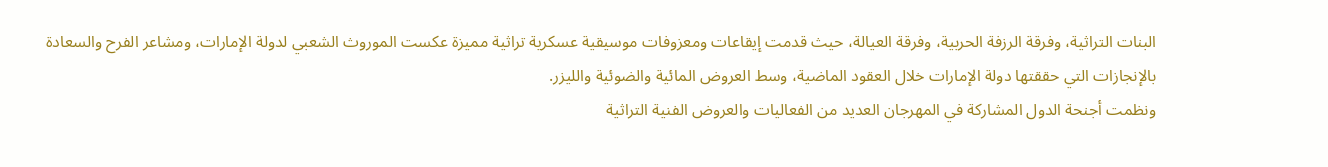البنات التراثية، وفرقة الرزفة الحربية، وفرقة العيالة، حيث قدمت إيقاعات ومعزوفات موسيقية عسكرية تراثية مميزة عكست الموروث الشعبي لدولة الإمارات، ومشاعر الفرح والسعادة بالإنجازات التي حققتها دولة الإمارات خلال العقود الماضية، وسط العروض المائية والضوئية والليزر.
ونظمت أجنحة الدول المشاركة في المهرجان العديد من الفعاليات والعروض الفنية التراثية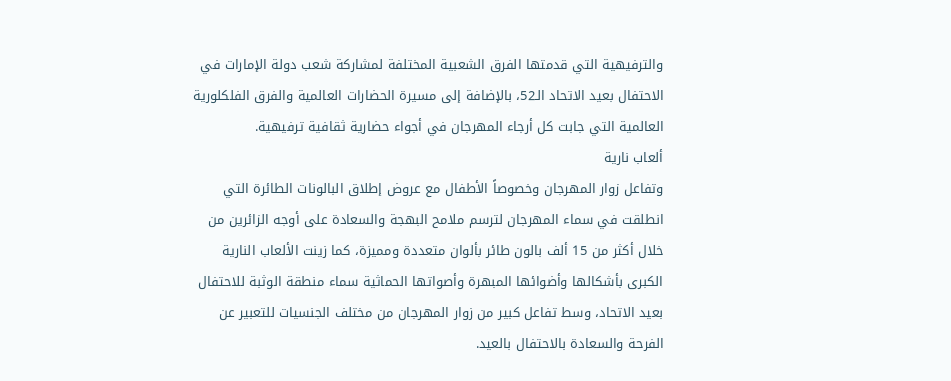والترفيهية التي قدمتها الفرق الشعبية المختلفة لمشاركة شعب دولة الإمارات في الاحتفال بعيد الاتحاد الـ52، بالإضافة إلى مسيرة الحضارات العالمية والفرق الفلكلورية العالمية التي جابت كل أرجاء المهرجان في أجواء حضارية ثقافية ترفيهية.
ألعاب نارية
وتفاعل زوار المهرجان وخصوصاً الأطفال مع عروض إطلاق البالونات الطائرة التي انطلقت في سماء المهرجان لترسم ملامح البهجة والسعادة على أوجه الزائرين من خلال أكثر من 15 ألف بالون طائر بألوان متعددة ومميزة، كما زينت الألعاب النارية الكبرى بأشكالها وأضوائها المبهرة وأصواتها الحماثية سماء منطقة الوثبة للاحتفال بعيد الاتحاد، وسط تفاعل كبير من زوار المهرجان من مختلف الجنسيات للتعبير عن الفرحة والسعادة بالاحتفال بالعيد.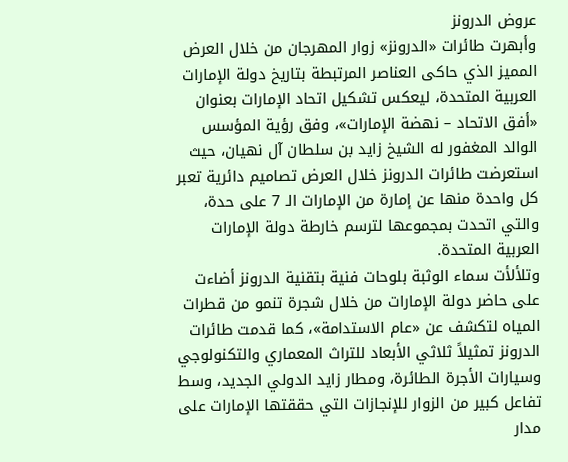عروض الدرونز
وأبهرت طائرات «الدرونز» زوار المهرجان من خلال العرض المميز الذي حاكى العناصر المرتبطة بتاريخ دولة الإمارات العربية المتحدة، ليعكس تشكيل اتحاد الإمارات بعنوان «أفق الاتحاد – نهضة الإمارات»، وفق رؤية المؤسس الوالد المغفور له الشيخ زايد بن سلطان آل نهيان، حيث استعرضت طائرات الدرونز خلال العرض تصاميم دائرية تعبر كل واحدة منها عن إمارة من الإمارات الـ 7 على حدة، والتي اتحدت بمجموعها لترسم خارطة دولة الإمارات العربية المتحدة.
وتلألأت سماء الوثبة بلوحات فنية بتقنية الدرونز أضاءت على حاضر دولة الإمارات من خلال شجرة تنمو من قطرات المياه لتكشف عن «عام الاستدامة»، كما قدمت طائرات الدرونز تمثيلاً ثلاثي الأبعاد للتراث المعماري والتكنولوجي وسيارات الأجرة الطائرة، ومطار زايد الدولي الجديد، وسط تفاعل كبير من الزوار للإنجازات التي حققتها الإمارات على مدار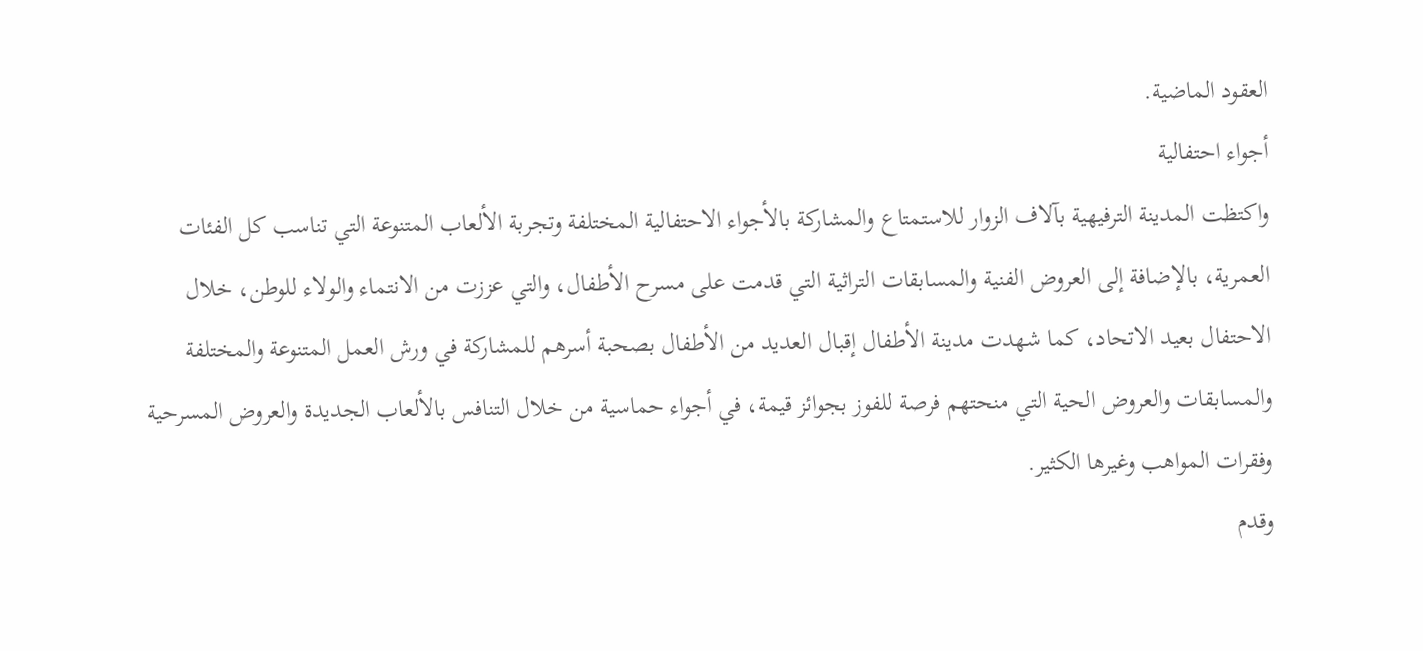العقود الماضية.
أجواء احتفالية
واكتظت المدينة الترفيهية بآلاف الزوار للاستمتاع والمشاركة بالأجواء الاحتفالية المختلفة وتجربة الألعاب المتنوعة التي تناسب كل الفئات العمرية، بالإضافة إلى العروض الفنية والمسابقات التراثية التي قدمت على مسرح الأطفال، والتي عززت من الانتماء والولاء للوطن، خلال الاحتفال بعيد الاتحاد، كما شهدت مدينة الأطفال إقبال العديد من الأطفال بصحبة أسرهم للمشاركة في ورش العمل المتنوعة والمختلفة والمسابقات والعروض الحية التي منحتهم فرصة للفوز بجوائز قيمة، في أجواء حماسية من خلال التنافس بالألعاب الجديدة والعروض المسرحية وفقرات المواهب وغيرها الكثير.
وقدم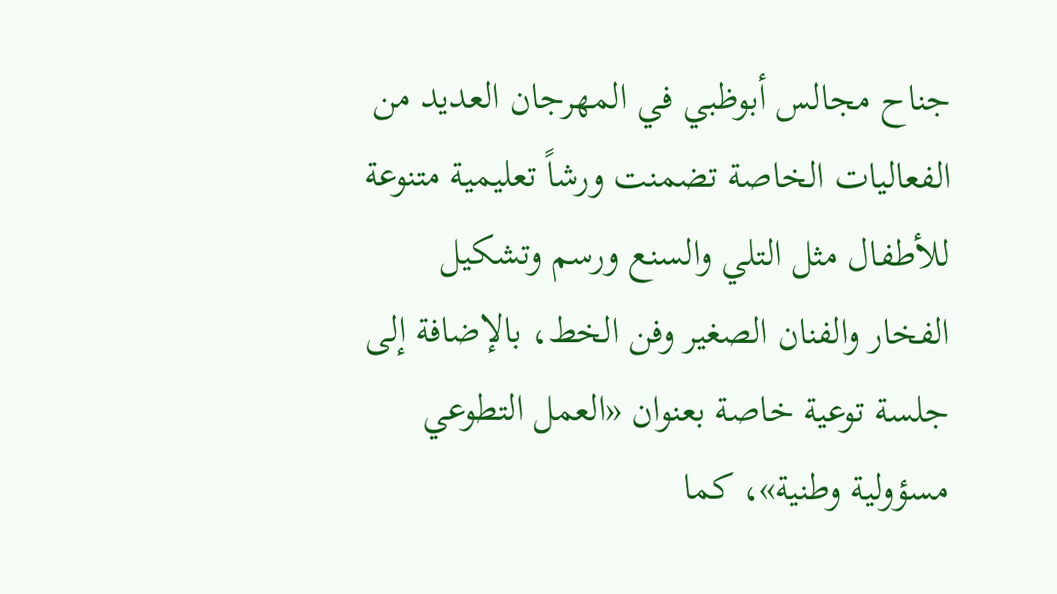جناح مجالس أبوظبي في المهرجان العديد من الفعاليات الخاصة تضمنت ورشاً تعليمية متنوعة للأطفال مثل التلي والسنع ورسم وتشكيل الفخار والفنان الصغير وفن الخط، بالإضافة إلى جلسة توعية خاصة بعنوان «العمل التطوعي مسؤولية وطنية»، كما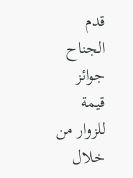قدم الجناح جوائز قيمة للزوار من خلال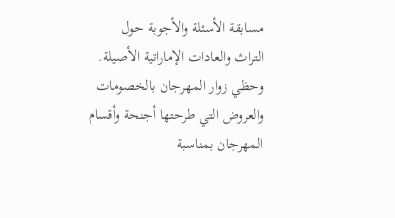مسابقة الأسئلة والأجوبة حول التراث والعادات الإماراتية الأصيلة.
وحظي زوار المهرجان بالخصومات والعروض التي طرحتها أجنحة وأقسام المهرجان بمناسبة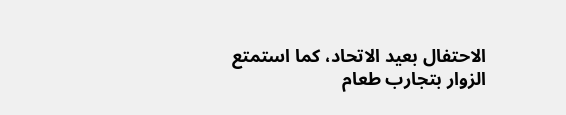الاحتفال بعيد الاتحاد، كما استمتع الزوار بتجارب طعام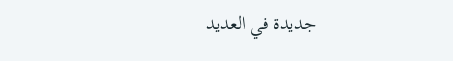جديدة في العديد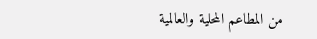من المطاعم المحلية والعالمية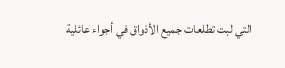التي لبت تطلعات جميع الأذواق في أجواء عائلية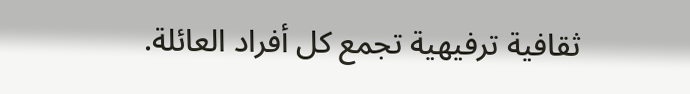ثقافية ترفيهية تجمع كل أفراد العائلة.